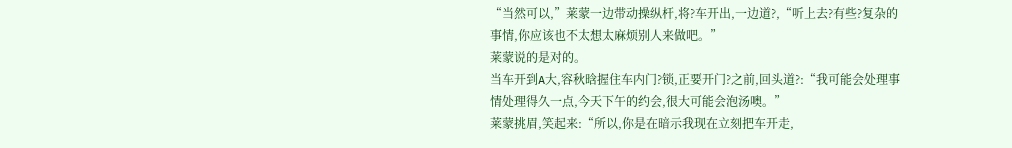“当然可以,”莱蒙一边带动操纵杆,将?车开出,一边道?,“听上去?有些?复杂的事情,你应该也不太想太麻烦别人来做吧。”
莱蒙说的是对的。
当车开到A大,容秋晗握住车内门?锁,正要开门?之前,回头道?:“我可能会处理事情处理得久一点,今天下午的约会,很大可能会泡汤噢。”
莱蒙挑眉,笑起来:“所以,你是在暗示我现在立刻把车开走,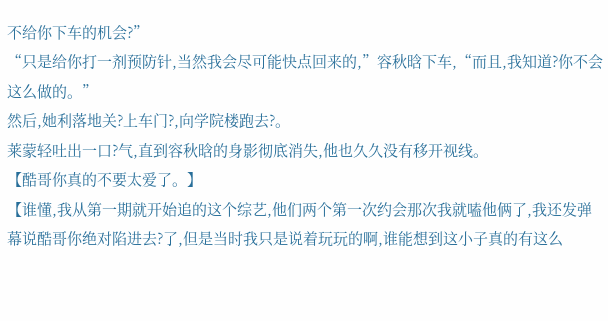不给你下车的机会?”
“只是给你打一剂预防针,当然我会尽可能快点回来的,”容秋晗下车,“而且,我知道?你不会这么做的。”
然后,她利落地关?上车门?,向学院楼跑去?。
莱蒙轻吐出一口?气,直到容秋晗的身影彻底消失,他也久久没有移开视线。
【酷哥你真的不要太爱了。】
【谁懂,我从第一期就开始追的这个综艺,他们两个第一次约会那次我就嗑他俩了,我还发弹幕说酷哥你绝对陷进去?了,但是当时我只是说着玩玩的啊,谁能想到这小子真的有这么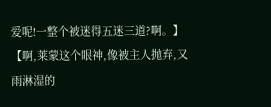爱呢!一整个被迷得五迷三道?啊。】
【啊,莱蒙这个眼神,像被主人抛弃,又雨淋湿的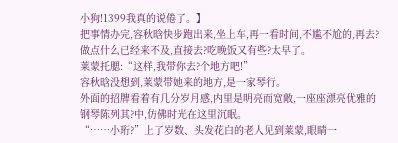小狗!1399我真的说倦了。】
把事情办完,容秋晗快步跑出来,坐上车,再一看时间,不尴不尬的,再去?做点什么已经来不及,直接去?吃晚饭又有些?太早了。
莱蒙托腮:“这样,我带你去?个地方吧!”
容秋晗没想到,莱蒙带她来的地方,是一家琴行。
外面的招牌看着有几分岁月感,内里是明亮而宽敞,一座座漂亮优雅的钢琴陈列其?中,仿佛时光在这里沉眠。
“……小珩?”上了岁数、头发花白的老人见到莱蒙,眼睛一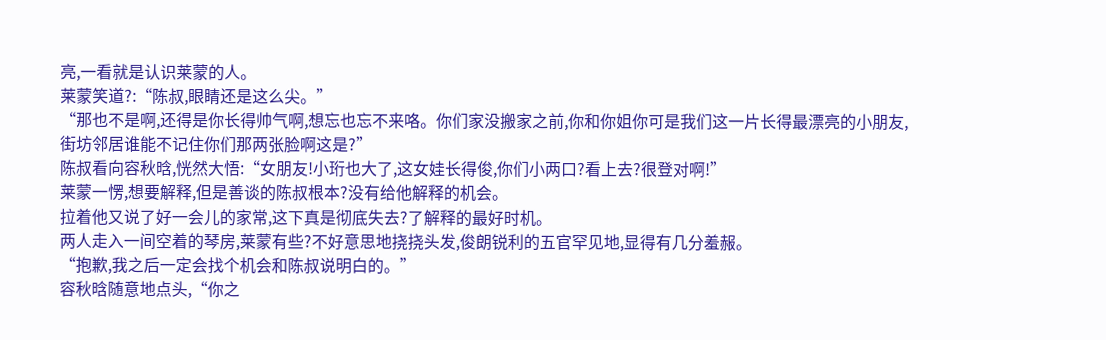亮,一看就是认识莱蒙的人。
莱蒙笑道?:“陈叔,眼睛还是这么尖。”
“那也不是啊,还得是你长得帅气啊,想忘也忘不来咯。你们家没搬家之前,你和你姐你可是我们这一片长得最漂亮的小朋友,街坊邻居谁能不记住你们那两张脸啊这是?”
陈叔看向容秋晗,恍然大悟:“女朋友!小珩也大了,这女娃长得俊,你们小两口?看上去?很登对啊!”
莱蒙一愣,想要解释,但是善谈的陈叔根本?没有给他解释的机会。
拉着他又说了好一会儿的家常,这下真是彻底失去?了解释的最好时机。
两人走入一间空着的琴房,莱蒙有些?不好意思地挠挠头发,俊朗锐利的五官罕见地,显得有几分羞赧。
“抱歉,我之后一定会找个机会和陈叔说明白的。”
容秋晗随意地点头,“你之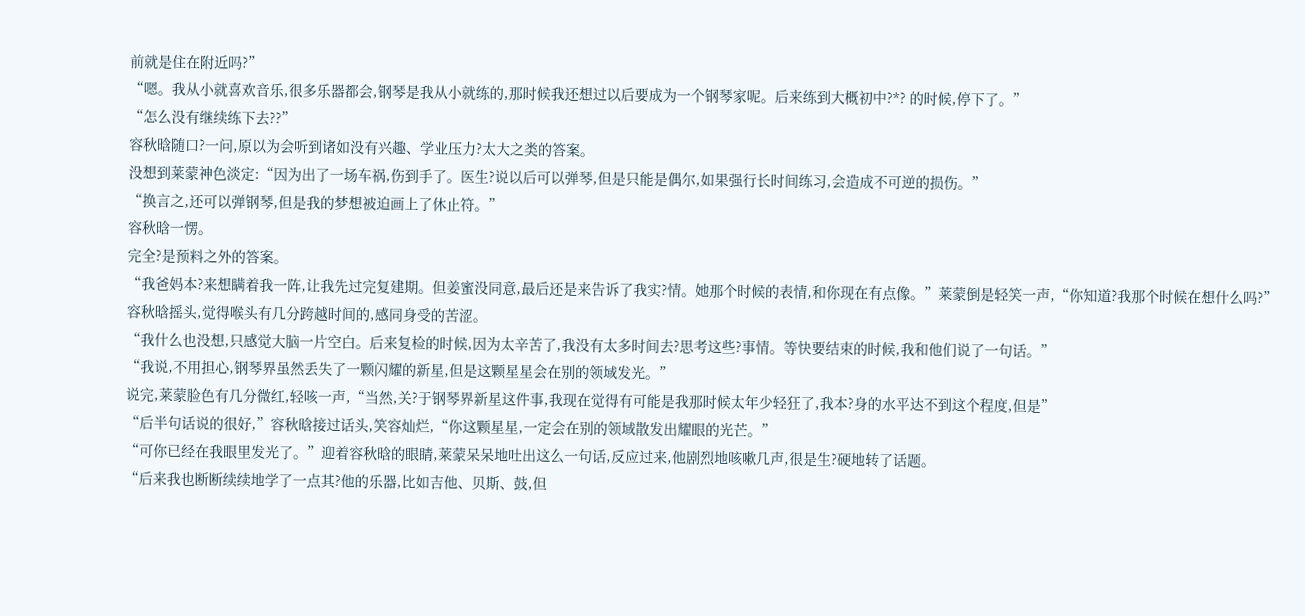前就是住在附近吗?”
“嗯。我从小就喜欢音乐,很多乐器都会,钢琴是我从小就练的,那时候我还想过以后要成为一个钢琴家呢。后来练到大概初中?*? 的时候,停下了。”
“怎么没有继续练下去??”
容秋晗随口?一问,原以为会听到诸如没有兴趣、学业压力?太大之类的答案。
没想到莱蒙神色淡定:“因为出了一场车祸,伤到手了。医生?说以后可以弹琴,但是只能是偶尔,如果强行长时间练习,会造成不可逆的损伤。”
“换言之,还可以弹钢琴,但是我的梦想被迫画上了休止符。”
容秋晗一愣。
完全?是预料之外的答案。
“我爸妈本?来想瞒着我一阵,让我先过完复建期。但姜蜜没同意,最后还是来告诉了我实?情。她那个时候的表情,和你现在有点像。”莱蒙倒是轻笑一声,“你知道?我那个时候在想什么吗?”
容秋晗摇头,觉得喉头有几分跨越时间的,感同身受的苦涩。
“我什么也没想,只感觉大脑一片空白。后来复检的时候,因为太辛苦了,我没有太多时间去?思考这些?事情。等快要结束的时候,我和他们说了一句话。”
“我说,不用担心,钢琴界虽然丢失了一颗闪耀的新星,但是这颗星星会在别的领域发光。”
说完,莱蒙脸色有几分微红,轻咳一声,“当然,关?于钢琴界新星这件事,我现在觉得有可能是我那时候太年少轻狂了,我本?身的水平达不到这个程度,但是”
“后半句话说的很好,”容秋晗接过话头,笑容灿烂,“你这颗星星,一定会在别的领域散发出耀眼的光芒。”
“可你已经在我眼里发光了。”迎着容秋晗的眼睛,莱蒙呆呆地吐出这么一句话,反应过来,他剧烈地咳嗽几声,很是生?硬地转了话题。
“后来我也断断续续地学了一点其?他的乐器,比如吉他、贝斯、鼓,但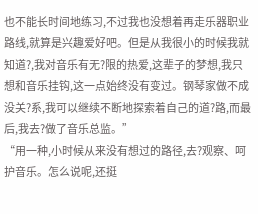也不能长时间地练习,不过我也没想着再走乐器职业路线,就算是兴趣爱好吧。但是从我很小的时候我就知道?,我对音乐有无?限的热爱,这辈子的梦想,我只想和音乐挂钩,这一点始终没有变过。钢琴家做不成没关?系,我可以继续不断地探索着自己的道?路,而最后,我去?做了音乐总监。”
“用一种,小时候从来没有想过的路径,去?观察、呵护音乐。怎么说呢,还挺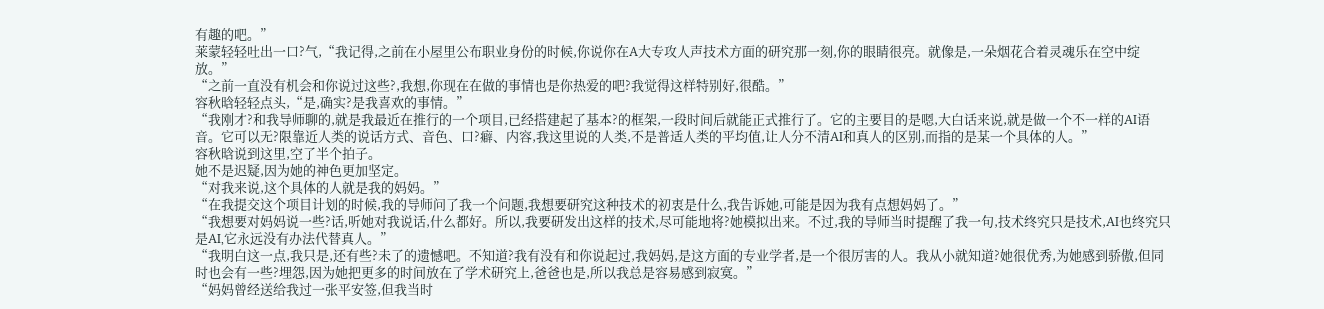有趣的吧。”
莱蒙轻轻吐出一口?气,“我记得,之前在小屋里公布职业身份的时候,你说你在A大专攻人声技术方面的研究那一刻,你的眼睛很亮。就像是,一朵烟花合着灵魂乐在空中绽放。”
“之前一直没有机会和你说过这些?,我想,你现在在做的事情也是你热爱的吧?我觉得这样特别好,很酷。”
容秋晗轻轻点头,“是,确实?是我喜欢的事情。”
“我刚才?和我导师聊的,就是我最近在推行的一个项目,已经搭建起了基本?的框架,一段时间后就能正式推行了。它的主要目的是嗯,大白话来说,就是做一个不一样的AI语音。它可以无?限靠近人类的说话方式、音色、口?癖、内容,我这里说的人类,不是普适人类的平均值,让人分不清AI和真人的区别,而指的是某一个具体的人。”
容秋晗说到这里,空了半个拍子。
她不是迟疑,因为她的神色更加坚定。
“对我来说,这个具体的人就是我的妈妈。”
“在我提交这个项目计划的时候,我的导师问了我一个问题,我想要研究这种技术的初衷是什么,我告诉她,可能是因为我有点想妈妈了。”
“我想要对妈妈说一些?话,听她对我说话,什么都好。所以,我要研发出这样的技术,尽可能地将?她模拟出来。不过,我的导师当时提醒了我一句,技术终究只是技术,AI也终究只是AI,它永远没有办法代替真人。”
“我明白这一点,我只是,还有些?未了的遗憾吧。不知道?我有没有和你说起过,我妈妈,是这方面的专业学者,是一个很厉害的人。我从小就知道?她很优秀,为她感到骄傲,但同时也会有一些?埋怨,因为她把更多的时间放在了学术研究上,爸爸也是,所以我总是容易感到寂寞。”
“妈妈曾经送给我过一张平安签,但我当时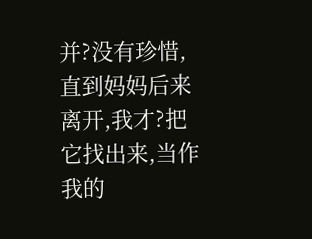并?没有珍惜,直到妈妈后来离开,我才?把它找出来,当作我的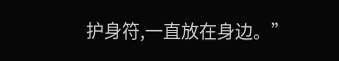护身符,一直放在身边。”